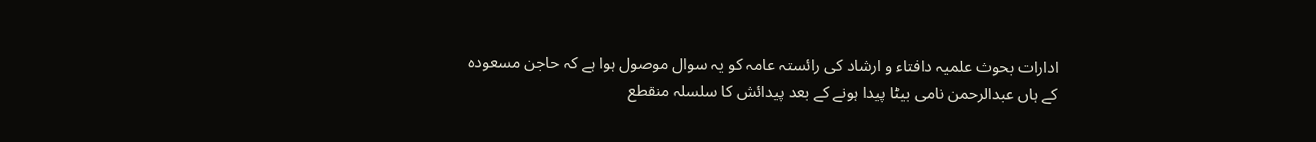ادارات بحوث علمیہ دافتاء و ارشاد کی رائستہ عامہ کو یہ سوال موصول ہوا ہے کہ حاجن مسعودہ کے ہاں عبدالرحمن نامی بیٹا پیدا ہونے کے بعد پیدائش کا سلسلہ منقطع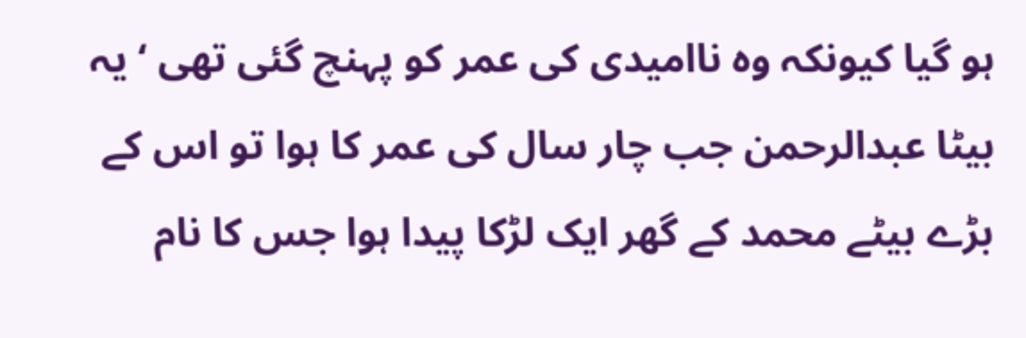ہو گیا کیونکہ وہ ناامیدی کی عمر کو پہنچ گئی تھی ‘ یہ بیٹا عبدالرحمن جب چار سال کی عمر کا ہوا تو اس کے بڑے بیٹے محمد کے گھر ایک لڑکا پیدا ہوا جس کا نام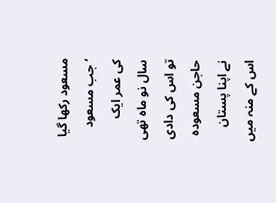مسعود رکھا گیا ‘ جب مسعود کی عمر ایک سال نو ماہ تھی تو اس کی دادی حاجن مسعودہ نے اپنا پستان اس کے منہ میں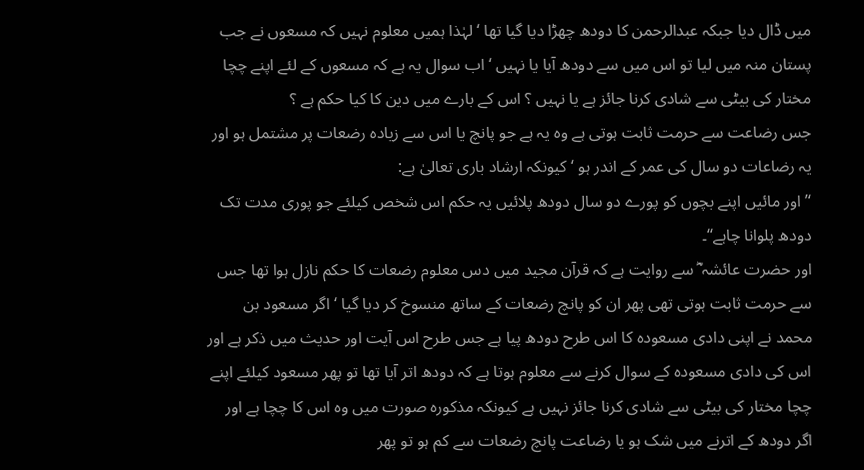میں ڈال دیا جبکہ عبدالرحمن کا دودھ چھڑا دیا گیا تھا ‘ لہٰذا ہمیں معلوم نہیں کہ مسعوں نے جب پستان منہ میں لیا تو اس میں سے دودھ آیا یا نہیں ‘ اب سوال یہ ہے کہ مسعوں کے لئے اپنے چچا مختار کی بیٹی سے شادی کرنا جائز ہے یا نہیں ؟ اس کے بارے میں دین کا کیا حکم ہے ؟
جس رضاعت سے حرمت ثابت ہوتی ہے وہ یہ ہے جو پانچ یا اس سے زیادہ رضعات پر مشتمل ہو اور یہ رضاعات دو سال کی عمر کے اندر ہو ‘ کیونکہ ارشاد باری تعالیٰ ہے:
‘’ اور مائیں اپنے بچوں کو پورے دو سال دودھ پلائیں یہ حکم اس شخص کیلئے جو پوری مدت تک دودھ پلوانا چاہے‘‘۔
اور حضرت عائشہ ؓ سے روایت ہے کہ قرآن مجید میں دس معلوم رضعات کا حکم نازل ہوا تھا جس سے حرمت ثابت ہوتی تھی پھر ان کو پانچ رضعات کے ساتھ منسوخ کر دیا گیا ‘ اگر مسعود بن محمد نے اپنی دادی مسعودہ کا اس طرح دودھ پیا ہے جس طرح اس آیت اور حدیث میں ذکر ہے اور اس کی دادی مسعودہ کے سوال کرنے سے معلوم ہوتا ہے کہ دودھ اتر آیا تھا تو پھر مسعود کیلئے اپنے چچا مختار کی بیٹی سے شادی کرنا جائز نہیں ہے کیونکہ مذکورہ صورت میں وہ اس کا چچا ہے اور اگر دودھ کے اترنے میں شک ہو یا رضاعت پانچ رضعات سے کم ہو تو پھر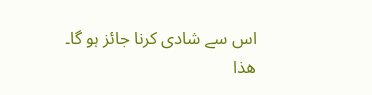اس سے شادی کرنا جائز ہو گا۔
ھذا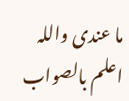ما عندی واللہ اعلم بالصواب